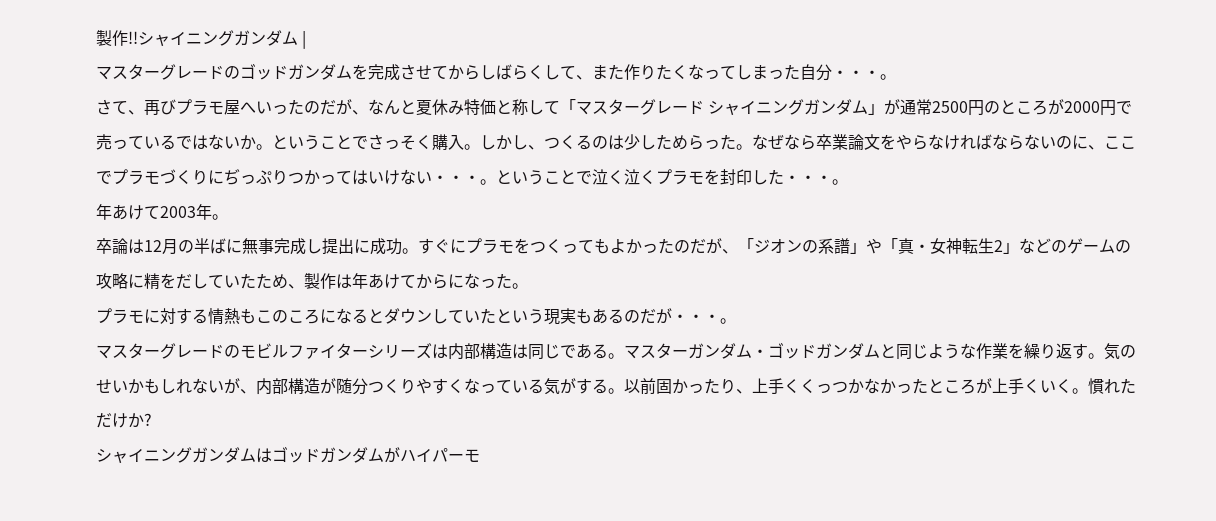製作!!シャイニングガンダム |
マスターグレードのゴッドガンダムを完成させてからしばらくして、また作りたくなってしまった自分・・・。
さて、再びプラモ屋へいったのだが、なんと夏休み特価と称して「マスターグレード シャイニングガンダム」が通常2500円のところが2000円で売っているではないか。ということでさっそく購入。しかし、つくるのは少しためらった。なぜなら卒業論文をやらなければならないのに、ここでプラモづくりにぢっぷりつかってはいけない・・・。ということで泣く泣くプラモを封印した・・・。
年あけて2003年。
卒論は12月の半ばに無事完成し提出に成功。すぐにプラモをつくってもよかったのだが、「ジオンの系譜」や「真・女神転生2」などのゲームの攻略に精をだしていたため、製作は年あけてからになった。
プラモに対する情熱もこのころになるとダウンしていたという現実もあるのだが・・・。
マスターグレードのモビルファイターシリーズは内部構造は同じである。マスターガンダム・ゴッドガンダムと同じような作業を繰り返す。気のせいかもしれないが、内部構造が随分つくりやすくなっている気がする。以前固かったり、上手くくっつかなかったところが上手くいく。慣れただけか?
シャイニングガンダムはゴッドガンダムがハイパーモ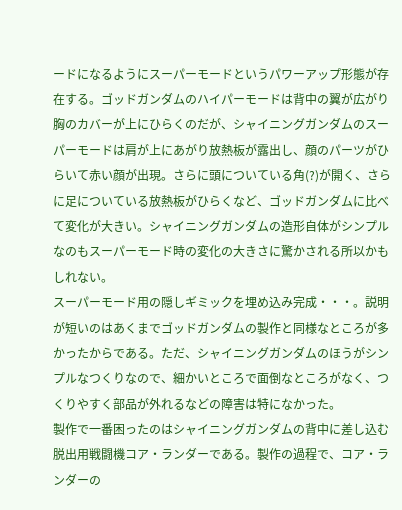ードになるようにスーパーモードというパワーアップ形態が存在する。ゴッドガンダムのハイパーモードは背中の翼が広がり胸のカバーが上にひらくのだが、シャイニングガンダムのスーパーモードは肩が上にあがり放熱板が露出し、顔のパーツがひらいて赤い顔が出現。さらに頭についている角(?)が開く、さらに足についている放熱板がひらくなど、ゴッドガンダムに比べて変化が大きい。シャイニングガンダムの造形自体がシンプルなのもスーパーモード時の変化の大きさに驚かされる所以かもしれない。
スーパーモード用の隠しギミックを埋め込み完成・・・。説明が短いのはあくまでゴッドガンダムの製作と同様なところが多かったからである。ただ、シャイニングガンダムのほうがシンプルなつくりなので、細かいところで面倒なところがなく、つくりやすく部品が外れるなどの障害は特になかった。
製作で一番困ったのはシャイニングガンダムの背中に差し込む脱出用戦闘機コア・ランダーである。製作の過程で、コア・ランダーの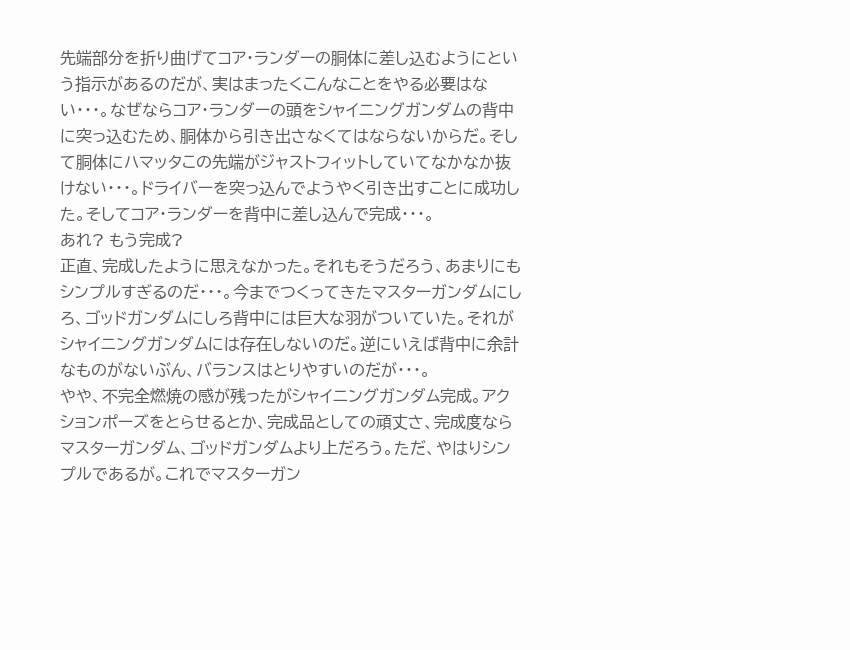先端部分を折り曲げてコア・ランダーの胴体に差し込むようにという指示があるのだが、実はまったくこんなことをやる必要はない・・・。なぜならコア・ランダーの頭をシャイニングガンダムの背中に突っ込むため、胴体から引き出さなくてはならないからだ。そして胴体にハマッタこの先端がジャストフィットしていてなかなか抜けない・・・。ドライバーを突っ込んでようやく引き出すことに成功した。そしてコア・ランダーを背中に差し込んで完成・・・。
あれ? もう完成?
正直、完成したように思えなかった。それもそうだろう、あまりにもシンプルすぎるのだ・・・。今までつくってきたマスターガンダムにしろ、ゴッドガンダムにしろ背中には巨大な羽がついていた。それがシャイニングガンダムには存在しないのだ。逆にいえば背中に余計なものがないぶん、バランスはとりやすいのだが・・・。
やや、不完全燃焼の感が残ったがシャイニングガンダム完成。アクションポーズをとらせるとか、完成品としての頑丈さ、完成度ならマスターガンダム、ゴッドガンダムより上だろう。ただ、やはりシンプルであるが。これでマスターガン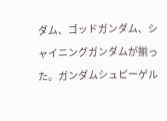ダム、ゴッドガンダム、シャイニングガンダムが揃った。ガンダムシュピーゲル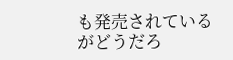も発売されているがどうだろ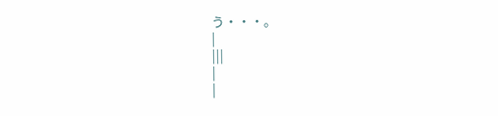う・・・。
|
|||
|
|